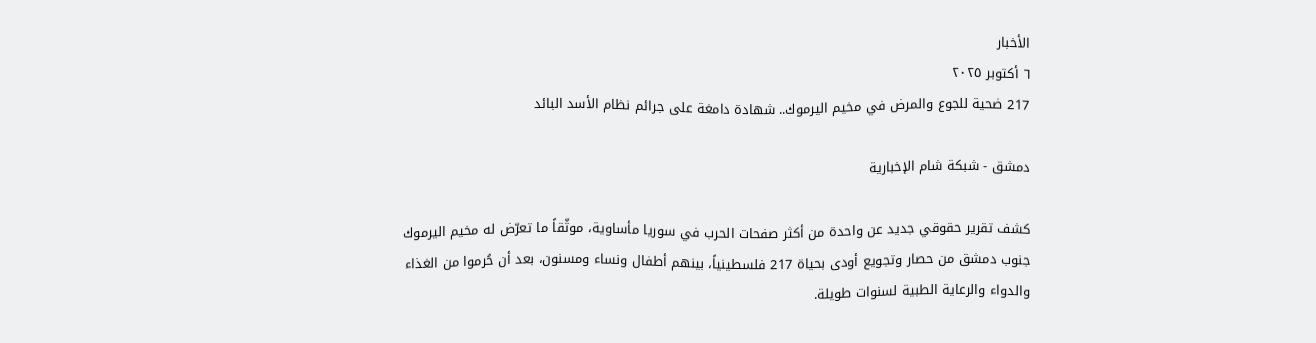الأخبار
٦ أكتوبر ٢٠٢٥
217 ضحية للجوع والمرض في مخيم اليرموك.. شهادة دامغة على جرائم نظام الأسد البائد

دمشق - شبكة شام الإخبارية

كشف تقرير حقوقي جديد عن واحدة من أكثر صفحات الحرب في سوريا مأساوية، موثّقاً ما تعرّض له مخيم اليرموك جنوب دمشق من حصار وتجويع أودى بحياة 217 فلسطينياً، بينهم أطفال ونساء ومسنون، بعد أن حُرموا من الغذاء والدواء والرعاية الطبية لسنوات طويلة.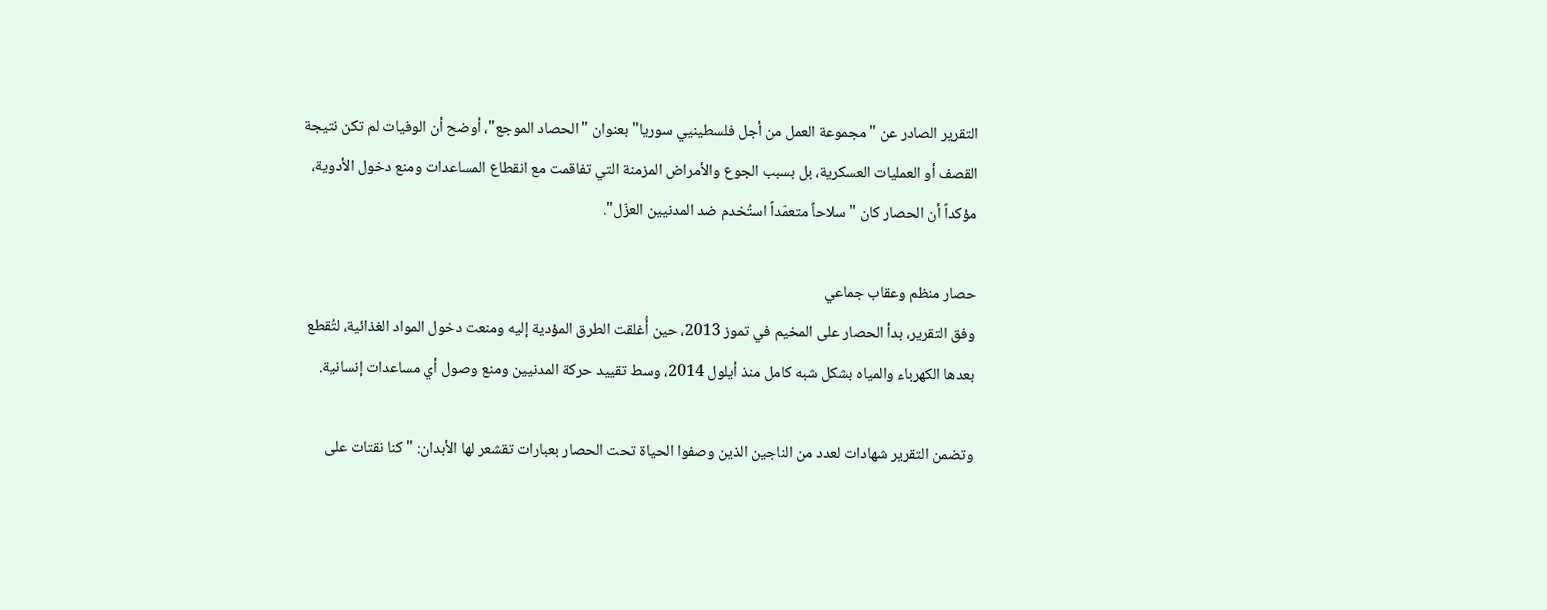التقرير الصادر عن "مجموعة العمل من أجل فلسطينيي سوريا" بعنوان "الحصاد الموجع"، أوضح أن الوفيات لم تكن نتيجة القصف أو العمليات العسكرية، بل بسبب الجوع والأمراض المزمنة التي تفاقمت مع انقطاع المساعدات ومنع دخول الأدوية، مؤكداً أن الحصار كان "سلاحاً متعمّداً استُخدم ضد المدنيين العزّل".

حصار منظم وعقاب جماعي
وفق التقرير، بدأ الحصار على المخيم في تموز 2013، حين أُغلقت الطرق المؤدية إليه ومنعت دخول المواد الغذائية، لتُقطع بعدها الكهرباء والمياه بشكل شبه كامل منذ أيلول 2014، وسط تقييد حركة المدنيين ومنع وصول أي مساعدات إنسانية.

وتضمن التقرير شهادات لعدد من الناجين الذين وصفوا الحياة تحت الحصار بعبارات تقشعر لها الأبدان: "كنا نقتات على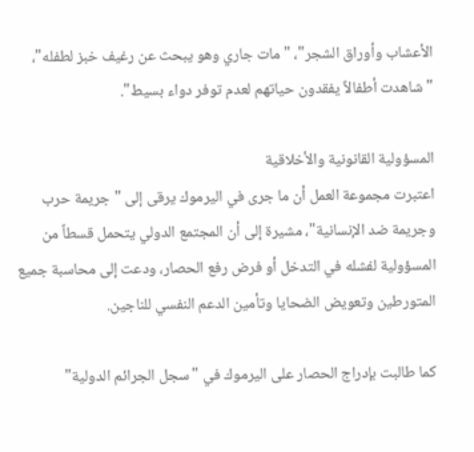الأعشاب وأوراق الشجر"، "مات جاري وهو يبحث عن رغيف خبز لطفله"، "شاهدت أطفالاً يفقدون حياتهم لعدم توفر دواء بسيط".

المسؤولية القانونية والأخلاقية
اعتبرت مجموعة العمل أن ما جرى في اليرموك يرقى إلى "جريمة حرب وجريمة ضد الإنسانية"، مشيرة إلى أن المجتمع الدولي يتحمل قسطاً من المسؤولية لفشله في التدخل أو فرض رفع الحصار، ودعت إلى محاسبة جميع المتورطين وتعويض الضحايا وتأمين الدعم النفسي للناجين.

كما طالبت بإدراج الحصار على اليرموك في "سجل الجرائم الدولية"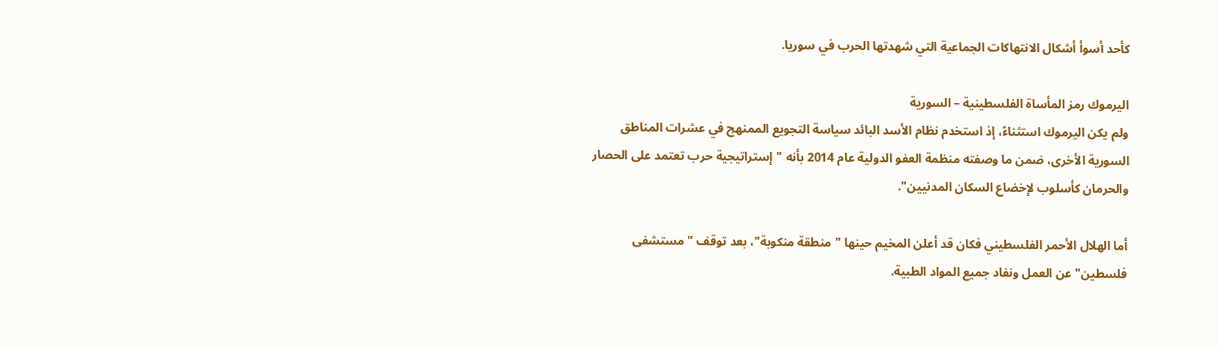كأحد أسوأ أشكال الانتهاكات الجماعية التي شهدتها الحرب في سوريا.

اليرموك رمز المأساة الفلسطينية – السورية
ولم يكن اليرموك استثناءً، إذ استخدم نظام الأسد البائد سياسة التجويع الممنهج في عشرات المناطق السورية الأخرى، ضمن ما وصفته منظمة العفو الدولية عام 2014 بأنه "إستراتيجية حرب تعتمد على الحصار والحرمان كأسلوب لإخضاع السكان المدنيين".

أما الهلال الأحمر الفلسطيني فكان قد أعلن المخيم حينها "منطقة منكوبة"، بعد توقف "مستشفى فلسطين" عن العمل ونفاد جميع المواد الطبية.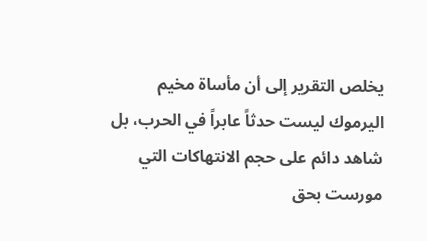يخلص التقرير إلى أن مأساة مخيم اليرموك ليست حدثاً عابراً في الحرب، بل شاهد دائم على حجم الانتهاكات التي مورست بحق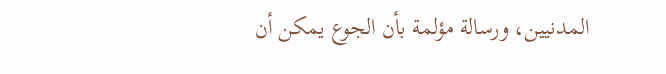المدنيين، ورسالة مؤلمة بأن الجوع يمكن أن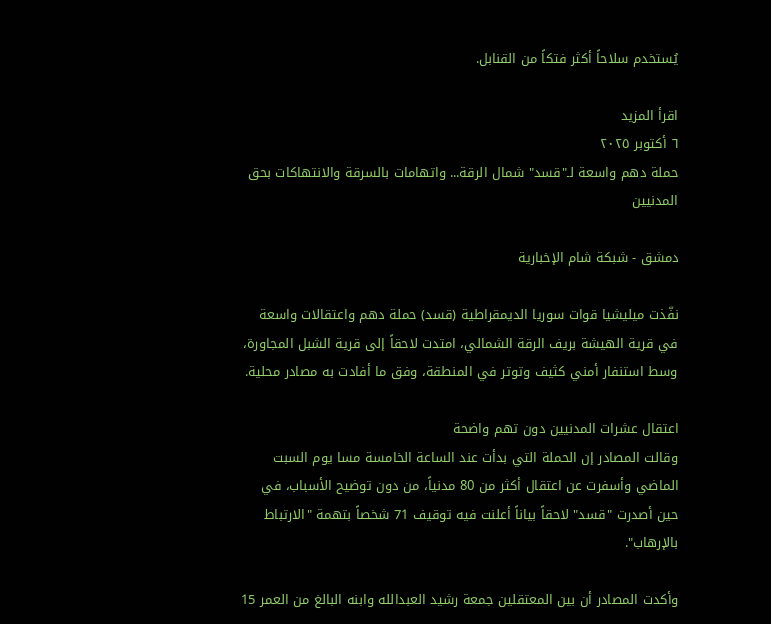يُستخدم سلاحاً أكثر فتكاً من القنابل.

اقرأ المزيد
٦ أكتوبر ٢٠٢٥
حملة دهم واسعة لـ"قسد" شمال الرقة... واتهامات بالسرقة والانتهاكات بحق المدنيين

دمشق - شبكة شام الإخبارية

نفّذت ميليشيا قوات سوريا الديمقراطية (قسد) حملة دهم واعتقالات واسعة في قرية الهيشة بريف الرقة الشمالي، امتدت لاحقاً إلى قرية الشبل المجاورة، وسط استنفار أمني كثيف وتوتر في المنطقة، وفق ما أفادت به مصادر محلية.

اعتقال عشرات المدنيين دون تهم واضحة
وقالت المصادر إن الحملة التي بدأت عند الساعة الخامسة مسا يوم السبت الماضي وأسفرت عن اعتقال أكثر من 80 مدنياً، من دون توضيح الأسباب، في حين أصدرت "قسد" لاحقاً بياناً أعلنت فيه توقيف 71 شخصاً بتهمة "الارتباط بالإرهاب".

وأكدت المصادر أن بين المعتقلين جمعة رشيد العبدالله وابنه البالغ من العمر 15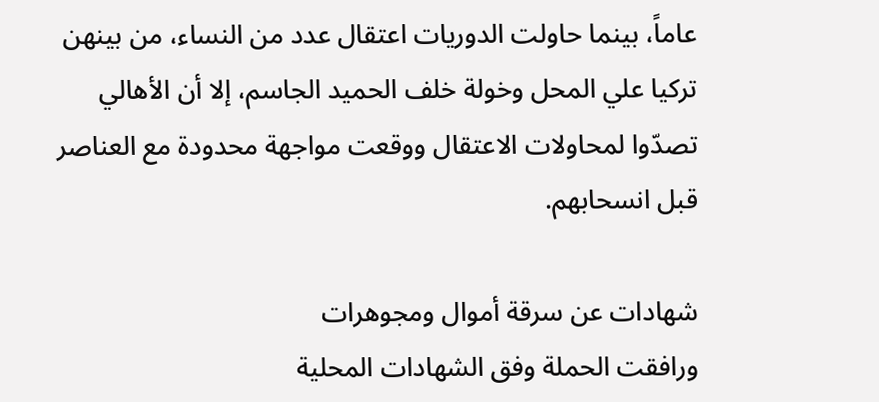عاماً، بينما حاولت الدوريات اعتقال عدد من النساء، من بينهن تركيا علي المحل وخولة خلف الحميد الجاسم، إلا أن الأهالي تصدّوا لمحاولات الاعتقال ووقعت مواجهة محدودة مع العناصر قبل انسحابهم.

شهادات عن سرقة أموال ومجوهرات
ورافقت الحملة وفق الشهادات المحلية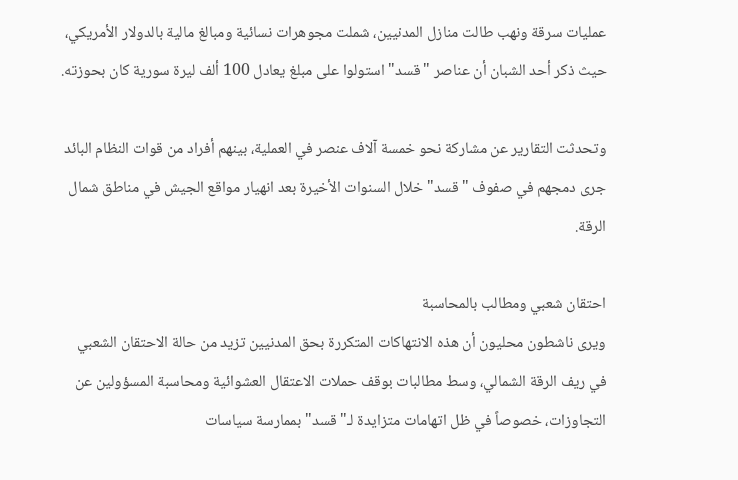عمليات سرقة ونهب طالت منازل المدنيين، شملت مجوهرات نسائية ومبالغ مالية بالدولار الأمريكي، حيث ذكر أحد الشبان أن عناصر "قسد" استولوا على مبلغ يعادل 100 ألف ليرة سورية كان بحوزته.

وتحدثت التقارير عن مشاركة نحو خمسة آلاف عنصر في العملية، بينهم أفراد من قوات النظام البائد جرى دمجهم في صفوف "قسد" خلال السنوات الأخيرة بعد انهيار مواقع الجيش في مناطق شمال الرقة.

احتقان شعبي ومطالب بالمحاسبة
ويرى ناشطون محليون أن هذه الانتهاكات المتكررة بحق المدنيين تزيد من حالة الاحتقان الشعبي في ريف الرقة الشمالي، وسط مطالبات بوقف حملات الاعتقال العشوائية ومحاسبة المسؤولين عن التجاوزات، خصوصاً في ظل اتهامات متزايدة لـ"قسد" بممارسة سياسات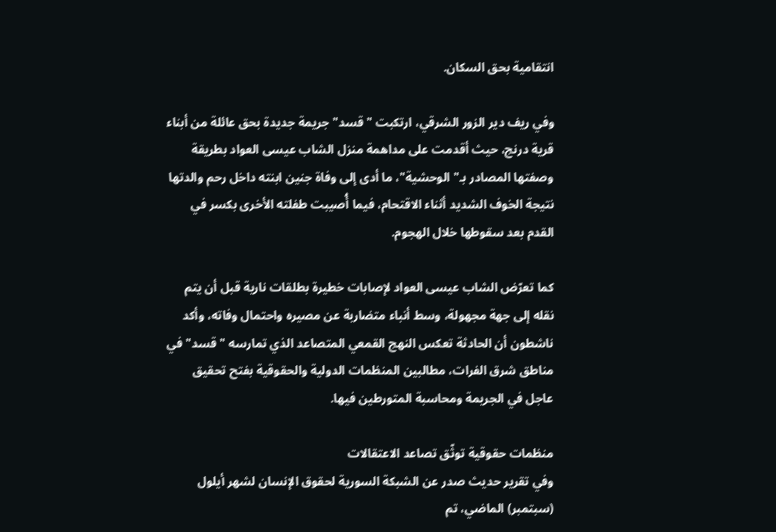انتقامية بحق السكان.

وفي ريف دير الزور الشرقي، ارتكبت "قسد" جريمة جديدة بحق عائلة من أبناء قرية درنج، حيث أقدمت على مداهمة منزل الشاب عيسى العواد بطريقة وصفتها المصادر بـ"الوحشية"، ما أدى إلى وفاة جنين ابنته داخل رحم والدتها نتيجة الخوف الشديد أثناء الاقتحام، فيما أُصيبت طفلته الأخرى بكسر في القدم بعد سقوطها خلال الهجوم.

كما تعرّض الشاب عيسى العواد لإصابات خطيرة بطلقات نارية قبل أن يتم نقله إلى جهة مجهولة، وسط أنباء متضاربة عن مصيره واحتمال وفاته، وأكد ناشطون أن الحادثة تعكس النهج القمعي المتصاعد الذي تمارسه "قسد" في مناطق شرق الفرات، مطالبين المنظمات الدولية والحقوقية بفتح تحقيق عاجل في الجريمة ومحاسبة المتورطين فيها.

منظمات حقوقية توثّق تصاعد الاعتقالات
وفي تقرير حديث صدر عن الشبكة السورية لحقوق الإنسان لشهر أيلول (سبتمبر) الماضي، تم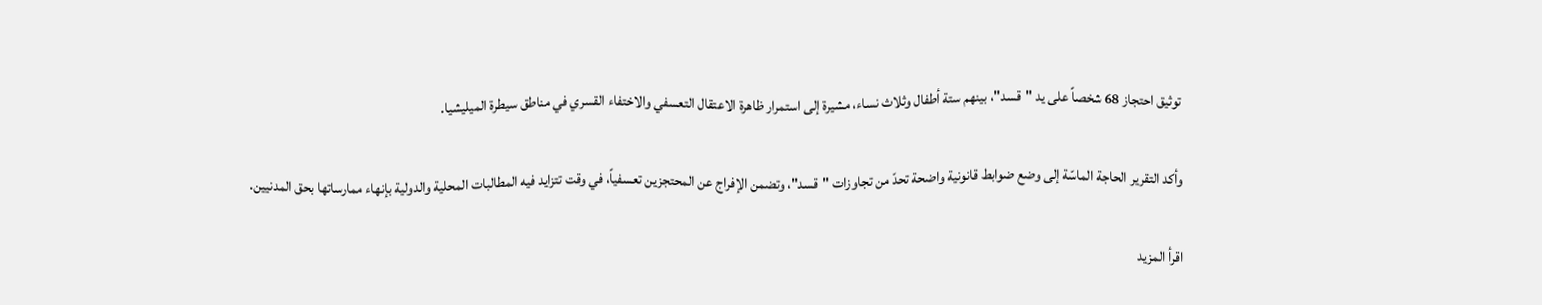توثيق احتجاز 68 شخصاً على يد "قسد"، بينهم ستة أطفال وثلاث نساء، مشيرة إلى استمرار ظاهرة الاعتقال التعسفي والاختفاء القسري في مناطق سيطرة الميليشيا.

وأكد التقرير الحاجة الماسّة إلى وضع ضوابط قانونية واضحة تحدّ من تجاوزات "قسد"، وتضمن الإفراج عن المحتجزين تعسفياً، في وقت تتزايد فيه المطالبات المحلية والدولية بإنهاء ممارساتها بحق المدنيين.

اقرأ المزيد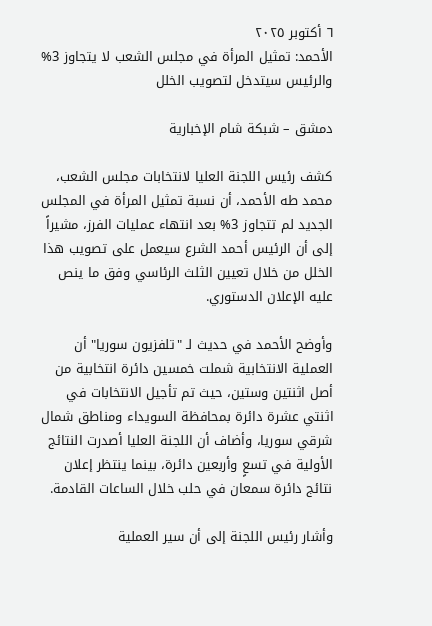٦ أكتوبر ٢٠٢٥
الأحمد: تمثيل المرأة في مجلس الشعب لا يتجاوز 3% والرئيس سيتدخل لتصويب الخلل

دمشق – شبكة شام الإخبارية

كشف رئيس اللجنة العليا لانتخابات مجلس الشعب، محمد طه الأحمد، أن نسبة تمثيل المرأة في المجلس الجديد لم تتجاوز 3% بعد انتهاء عمليات الفرز، مشيراً إلى أن الرئيس أحمد الشرع سيعمل على تصويب هذا الخلل من خلال تعيين الثلث الرئاسي وفق ما ينص عليه الإعلان الدستوري.

وأوضح الأحمد في حديث لـ "تلفزيون سوريا" أن العملية الانتخابية شملت خمسين دائرة انتخابية من أصل اثنتين وستين، حيث تم تأجيل الانتخابات في اثنتي عشرة دائرة بمحافظة السويداء ومناطق شمال شرقي سوريا، وأضاف أن اللجنة العليا أصدرت النتائج الأولية في تسعٍ وأربعين دائرة، بينما ينتظر إعلان نتائج دائرة سمعان في حلب خلال الساعات القادمة.

وأشار رئيس اللجنة إلى أن سير العملية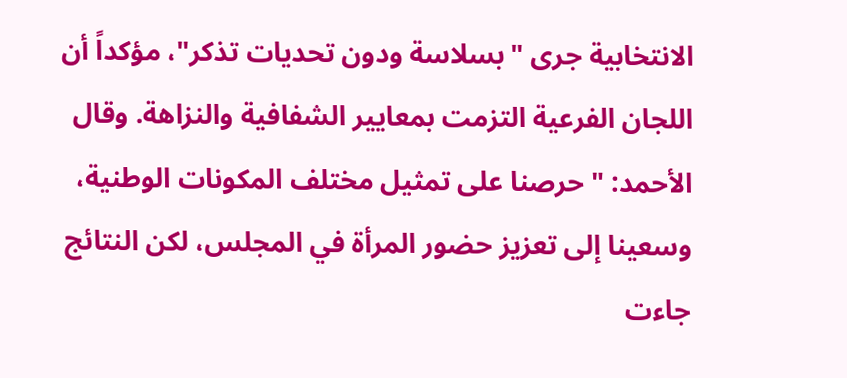الانتخابية جرى "بسلاسة ودون تحديات تذكر"، مؤكداً أن اللجان الفرعية التزمت بمعايير الشفافية والنزاهة. وقال الأحمد: "حرصنا على تمثيل مختلف المكونات الوطنية، وسعينا إلى تعزيز حضور المرأة في المجلس، لكن النتائج جاءت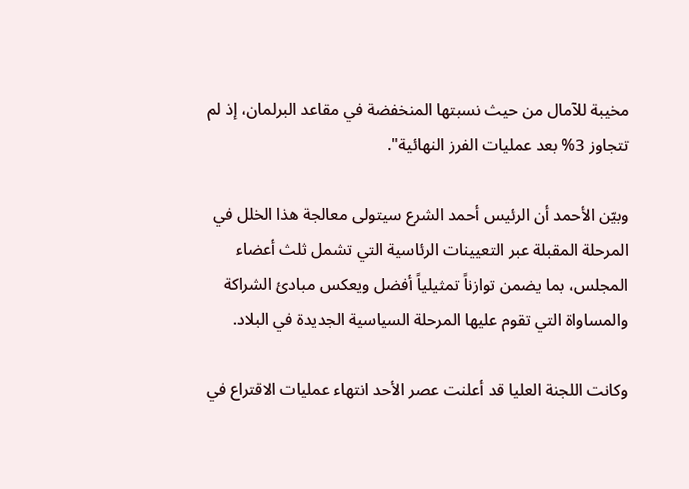مخيبة للآمال من حيث نسبتها المنخفضة في مقاعد البرلمان، إذ لم تتجاوز 3% بعد عمليات الفرز النهائية".

وبيّن الأحمد أن الرئيس أحمد الشرع سيتولى معالجة هذا الخلل في المرحلة المقبلة عبر التعيينات الرئاسية التي تشمل ثلث أعضاء المجلس، بما يضمن توازناً تمثيلياً أفضل ويعكس مبادئ الشراكة والمساواة التي تقوم عليها المرحلة السياسية الجديدة في البلاد.

وكانت اللجنة العليا قد أعلنت عصر الأحد انتهاء عمليات الاقتراع في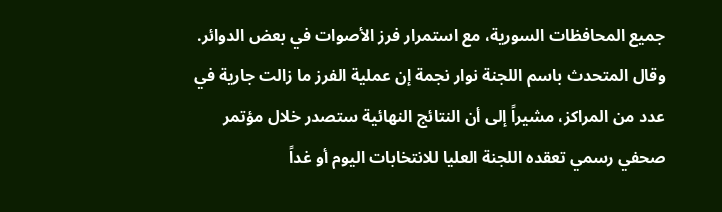جميع المحافظات السورية، مع استمرار فرز الأصوات في بعض الدوائر. وقال المتحدث باسم اللجنة نوار نجمة إن عملية الفرز ما زالت جارية في عدد من المراكز، مشيراً إلى أن النتائج النهائية ستصدر خلال مؤتمر صحفي رسمي تعقده اللجنة العليا للانتخابات اليوم أو غداً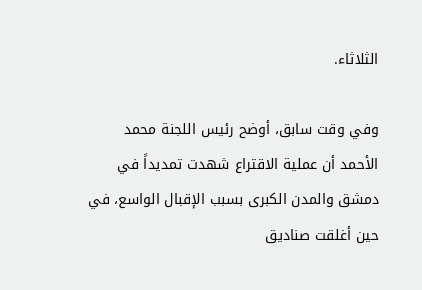الثلاثاء.

وفي وقت سابق، أوضح رئيس اللجنة محمد الأحمد أن عملية الاقتراع شهدت تمديداً في دمشق والمدن الكبرى بسبب الإقبال الواسع، في حين أغلقت صناديق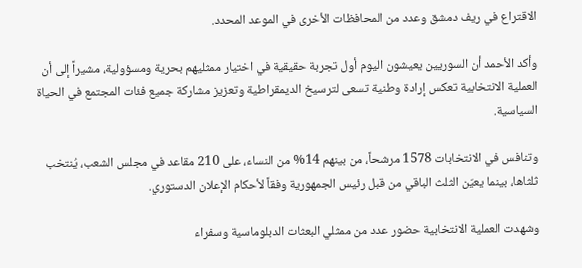الاقتراع في ريف دمشق وعدد من المحافظات الأخرى في الموعد المحدد.

وأكد الأحمد أن السوريين يعيشون اليوم أول تجربة حقيقية في اختيار ممثليهم بحرية ومسؤولية، مشيراً إلى أن العملية الانتخابية تعكس إرادة وطنية تسعى لترسيخ الديمقراطية وتعزيز مشاركة جميع فئات المجتمع في الحياة السياسية.

وتنافس في الانتخابات 1578 مرشحاً، من بينهم 14% من النساء، على 210 مقاعد في مجلس الشعب، يُنتخب ثلثاها، بينما يعيّن الثلث الباقي من قبل رئيس الجمهورية وفقاً لأحكام الإعلان الدستوري.

وشهدت العملية الانتخابية حضور عدد من ممثلي البعثات الدبلوماسية وسفراء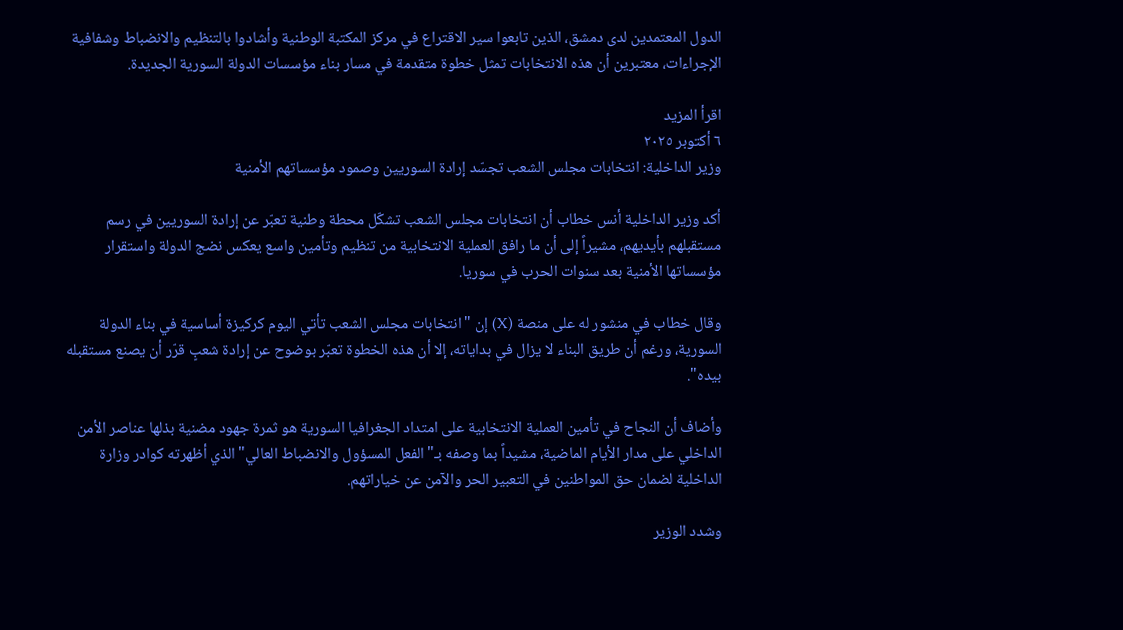الدول المعتمدين لدى دمشق، الذين تابعوا سير الاقتراع في مركز المكتبة الوطنية وأشادوا بالتنظيم والانضباط وشفافية الإجراءات، معتبرين أن هذه الانتخابات تمثل خطوة متقدمة في مسار بناء مؤسسات الدولة السورية الجديدة.

اقرأ المزيد
٦ أكتوبر ٢٠٢٥
وزير الداخلية: انتخابات مجلس الشعب تجسّد إرادة السوريين وصمود مؤسساتهم الأمنية

أكد وزير الداخلية أنس خطاب أن انتخابات مجلس الشعب تشكّل محطة وطنية تعبّر عن إرادة السوريين في رسم مستقبلهم بأيديهم، مشيراً إلى أن ما رافق العملية الانتخابية من تنظيم وتأمين واسع يعكس نضج الدولة واستقرار مؤسساتها الأمنية بعد سنوات الحرب في سوريا.

وقال خطاب في منشور له على منصة (X) إن "انتخابات مجلس الشعب تأتي اليوم كركيزة أساسية في بناء الدولة السورية، ورغم أن طريق البناء لا يزال في بداياته، إلا أن هذه الخطوة تعبّر بوضوح عن إرادة شعبٍ قرّر أن يصنع مستقبله بيده".

وأضاف أن النجاح في تأمين العملية الانتخابية على امتداد الجغرافيا السورية هو ثمرة جهود مضنية بذلها عناصر الأمن الداخلي على مدار الأيام الماضية، مشيداً بما وصفه بـ"الفعل المسؤول والانضباط العالي" الذي أظهرته كوادر وزارة الداخلية لضمان حق المواطنين في التعبير الحر والآمن عن خياراتهم.

وشدد الوزير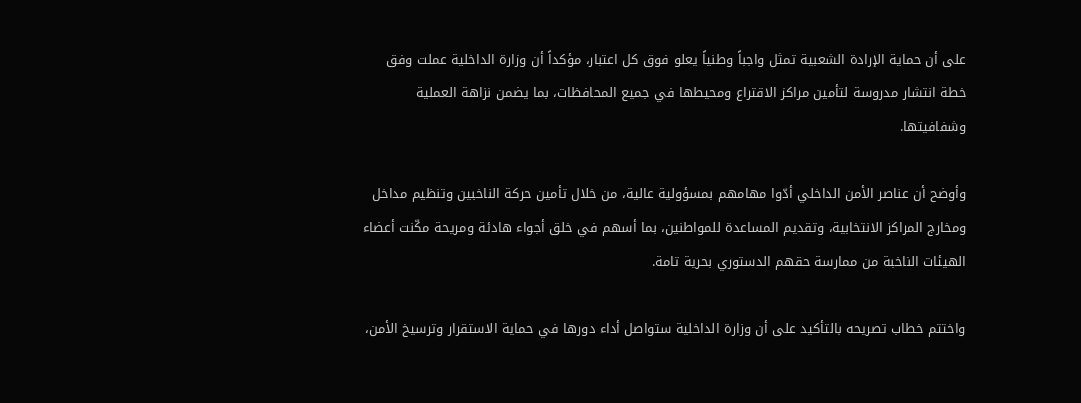على أن حماية الإرادة الشعبية تمثل واجباً وطنياً يعلو فوق كل اعتبار، مؤكداً أن وزارة الداخلية عملت وفق خطة انتشار مدروسة لتأمين مراكز الاقتراع ومحيطها في جميع المحافظات، بما يضمن نزاهة العملية وشفافيتها.

وأوضح أن عناصر الأمن الداخلي أدّوا مهامهم بمسؤولية عالية، من خلال تأمين حركة الناخبين وتنظيم مداخل ومخارج المراكز الانتخابية، وتقديم المساعدة للمواطنين، بما أسهم في خلق أجواء هادئة ومريحة مكّنت أعضاء الهيئات الناخبة من ممارسة حقهم الدستوري بحرية تامة.

واختتم خطاب تصريحه بالتأكيد على أن وزارة الداخلية ستواصل أداء دورها في حماية الاستقرار وترسيخ الأمن،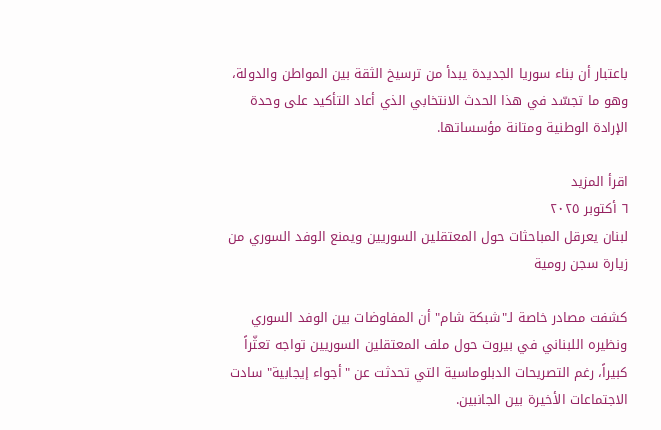باعتبار أن بناء سوريا الجديدة يبدأ من ترسيخ الثقة بين المواطن والدولة، وهو ما تجسّد في هذا الحدث الانتخابي الذي أعاد التأكيد على وحدة الإرادة الوطنية ومتانة مؤسساتها.

اقرأ المزيد
٦ أكتوبر ٢٠٢٥
لبنان يعرقل المباحثات حول المعتقلين السوريين ويمنع الوفد السوري من زيارة سجن رومية

كشفت مصادر خاصة لـ"شبكة شام" أن المفاوضات بين الوفد السوري ونظيره اللبناني في بيروت حول ملف المعتقلين السوريين تواجه تعثّراً كبيراً، رغم التصريحات الدبلوماسية التي تحدثت عن "أجواء إيجابية" سادت الاجتماعات الأخيرة بين الجانبين.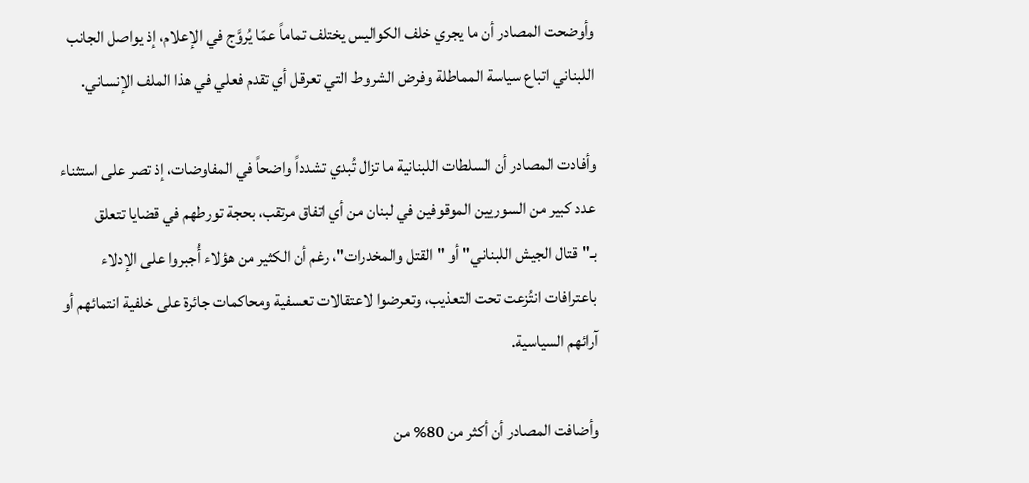وأوضحت المصادر أن ما يجري خلف الكواليس يختلف تماماً عمّا يُروَّج في الإعلام، إذ يواصل الجانب اللبناني اتباع سياسة المماطلة وفرض الشروط التي تعرقل أي تقدم فعلي في هذا الملف الإنساني.

وأفادت المصادر أن السلطات اللبنانية ما تزال تُبدي تشدداً واضحاً في المفاوضات، إذ تصر على استثناء عدد كبير من السوريين الموقوفين في لبنان من أي اتفاق مرتقب، بحجة تورطهم في قضايا تتعلق بـ"قتال الجيش اللبناني" أو "القتل والمخدرات"، رغم أن الكثير من هؤلاء أُجبروا على الإدلاء باعترافات انتُزعت تحت التعذيب، وتعرضوا لاعتقالات تعسفية ومحاكمات جائرة على خلفية انتمائهم أو آرائهم السياسية.

وأضافت المصادر أن أكثر من 80% من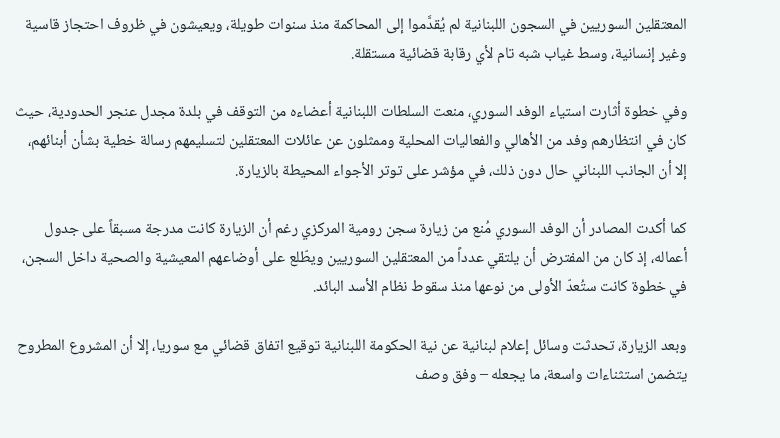المعتقلين السوريين في السجون اللبنانية لم يُقدَّموا إلى المحاكمة منذ سنوات طويلة، ويعيشون في ظروف احتجاز قاسية وغير إنسانية، وسط غياب شبه تام لأي رقابة قضائية مستقلة.

وفي خطوة أثارت استياء الوفد السوري، منعت السلطات اللبنانية أعضاءه من التوقف في بلدة مجدل عنجر الحدودية، حيث كان في انتظارهم وفد من الأهالي والفعاليات المحلية وممثلون عن عائلات المعتقلين لتسليمهم رسالة خطية بشأن أبنائهم، إلا أن الجانب اللبناني حال دون ذلك، في مؤشر على توتر الأجواء المحيطة بالزيارة.

كما أكدت المصادر أن الوفد السوري مُنع من زيارة سجن رومية المركزي رغم أن الزيارة كانت مدرجة مسبقاً على جدول أعماله، إذ كان من المفترض أن يلتقي عدداً من المعتقلين السوريين ويطّلع على أوضاعهم المعيشية والصحية داخل السجن، في خطوة كانت ستُعدّ الأولى من نوعها منذ سقوط نظام الأسد البائد.

وبعد الزيارة، تحدثت وسائل إعلام لبنانية عن نية الحكومة اللبنانية توقيع اتفاق قضائي مع سوريا، إلا أن المشروع المطروح يتضمن استثناءات واسعة، ما يجعله – وفق وصف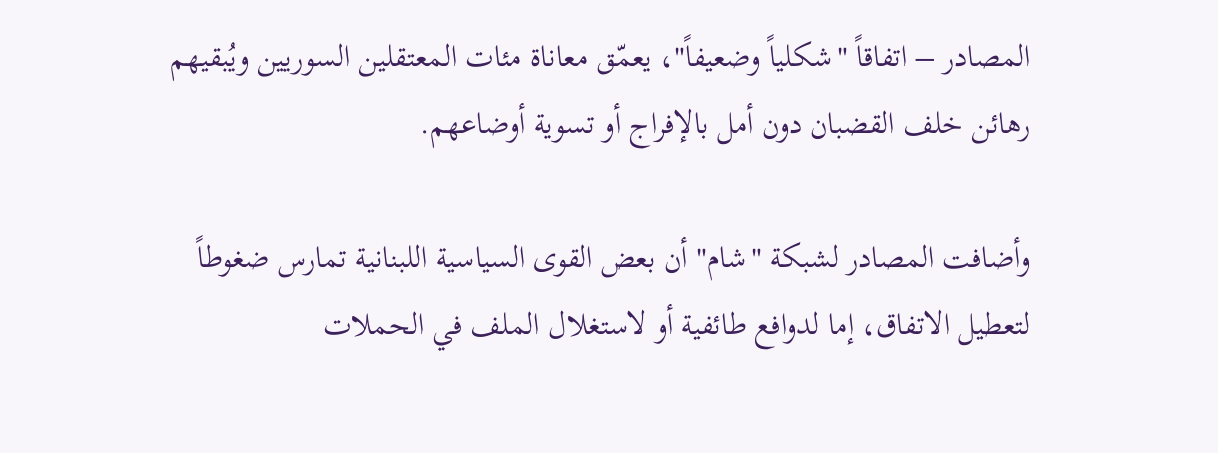المصادر – اتفاقاً "شكلياً وضعيفاً"، يعمّق معاناة مئات المعتقلين السوريين ويُبقيهم رهائن خلف القضبان دون أمل بالإفراج أو تسوية أوضاعهم.

وأضافت المصادر لشبكة "شام" أن بعض القوى السياسية اللبنانية تمارس ضغوطاً لتعطيل الاتفاق، إما لدوافع طائفية أو لاستغلال الملف في الحملات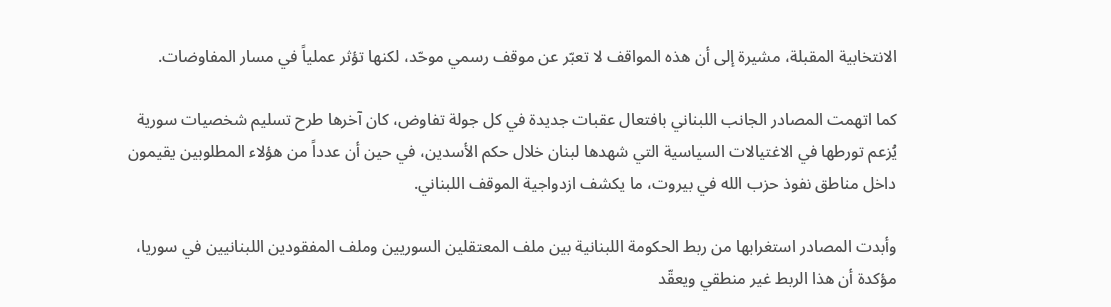الانتخابية المقبلة، مشيرة إلى أن هذه المواقف لا تعبّر عن موقف رسمي موحّد، لكنها تؤثر عملياً في مسار المفاوضات.

كما اتهمت المصادر الجانب اللبناني بافتعال عقبات جديدة في كل جولة تفاوض، كان آخرها طرح تسليم شخصيات سورية يُزعم تورطها في الاغتيالات السياسية التي شهدها لبنان خلال حكم الأسدين، في حين أن عدداً من هؤلاء المطلوبين يقيمون داخل مناطق نفوذ حزب الله في بيروت، ما يكشف ازدواجية الموقف اللبناني.

وأبدت المصادر استغرابها من ربط الحكومة اللبنانية بين ملف المعتقلين السوريين وملف المفقودين اللبنانيين في سوريا، مؤكدة أن هذا الربط غير منطقي ويعقّد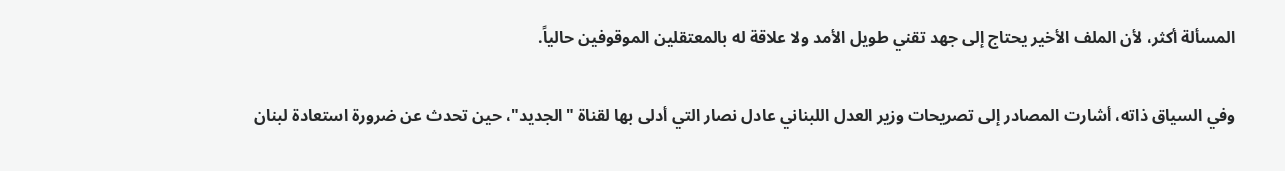المسألة أكثر، لأن الملف الأخير يحتاج إلى جهد تقني طويل الأمد ولا علاقة له بالمعتقلين الموقوفين حالياً.

وفي السياق ذاته، أشارت المصادر إلى تصريحات وزير العدل اللبناني عادل نصار التي أدلى بها لقناة "الجديد"، حين تحدث عن ضرورة استعادة لبنان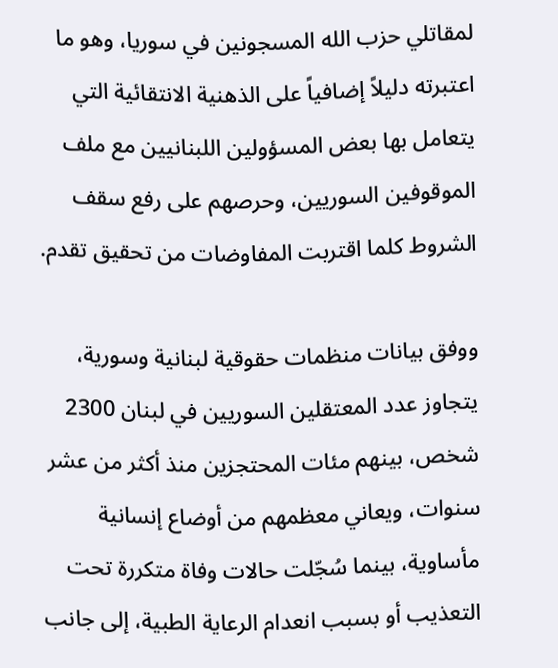لمقاتلي حزب الله المسجونين في سوريا، وهو ما اعتبرته دليلاً إضافياً على الذهنية الانتقائية التي يتعامل بها بعض المسؤولين اللبنانيين مع ملف الموقوفين السوريين، وحرصهم على رفع سقف الشروط كلما اقتربت المفاوضات من تحقيق تقدم.

ووفق بيانات منظمات حقوقية لبنانية وسورية، يتجاوز عدد المعتقلين السوريين في لبنان 2300 شخص، بينهم مئات المحتجزين منذ أكثر من عشر سنوات، ويعاني معظمهم من أوضاع إنسانية مأساوية، بينما سُجّلت حالات وفاة متكررة تحت التعذيب أو بسبب انعدام الرعاية الطبية، إلى جانب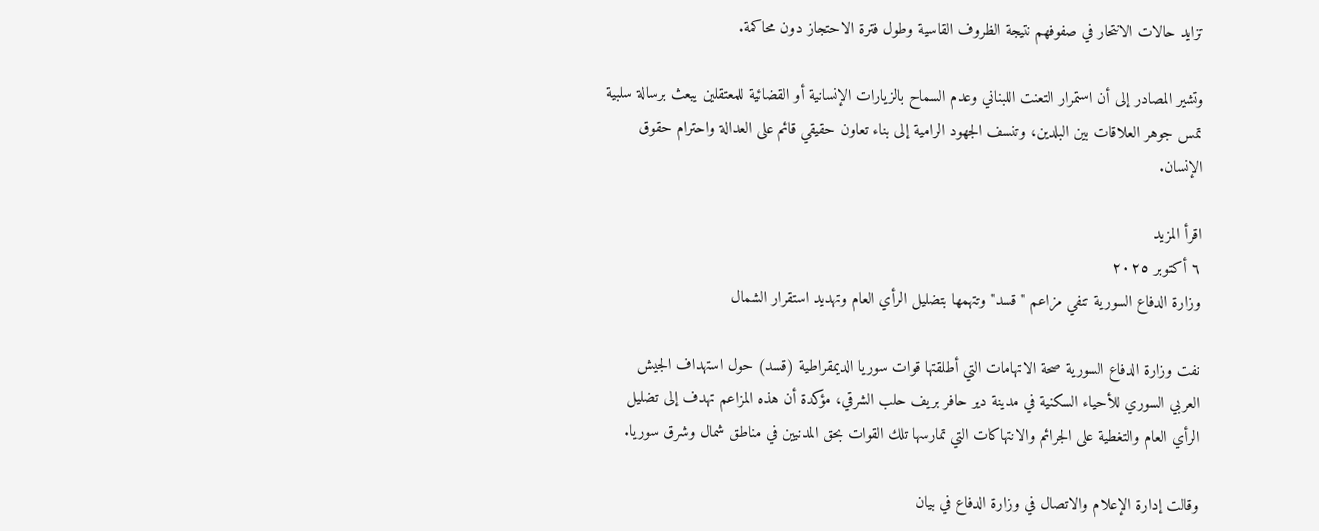تزايد حالات الانتحار في صفوفهم نتيجة الظروف القاسية وطول فترة الاحتجاز دون محاكمة.

وتشير المصادر إلى أن استمرار التعنت اللبناني وعدم السماح بالزيارات الإنسانية أو القضائية للمعتقلين يبعث برسالة سلبية تمس جوهر العلاقات بين البلدين، وتنسف الجهود الرامية إلى بناء تعاون حقيقي قائم على العدالة واحترام حقوق الإنسان.

اقرأ المزيد
٦ أكتوبر ٢٠٢٥
وزارة الدفاع السورية تنفي مزاعم "قسد" وتتهمها بتضليل الرأي العام وتهديد استقرار الشمال

نفت وزارة الدفاع السورية صحة الاتهامات التي أطلقتها قوات سوريا الديمقراطية (قسد) حول استهداف الجيش العربي السوري للأحياء السكنية في مدينة دير حافر بريف حلب الشرقي، مؤكدة أن هذه المزاعم تهدف إلى تضليل الرأي العام والتغطية على الجرائم والانتهاكات التي تمارسها تلك القوات بحق المدنيين في مناطق شمال وشرق سوريا.

وقالت إدارة الإعلام والاتصال في وزارة الدفاع في بيان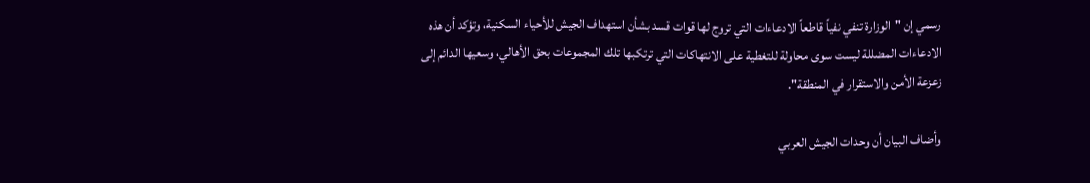رسمي إن "الوزارة تنفي نفياً قاطعاً الادعاءات التي تروج لها قوات قسد بشأن استهداف الجيش للأحياء السكنية، وتؤكد أن هذه الادعاءات المضللة ليست سوى محاولة للتغطية على الانتهاكات التي ترتكبها تلك المجموعات بحق الأهالي، وسعيها الدائم إلى زعزعة الأمن والاستقرار في المنطقة".

وأضاف البيان أن وحدات الجيش العربي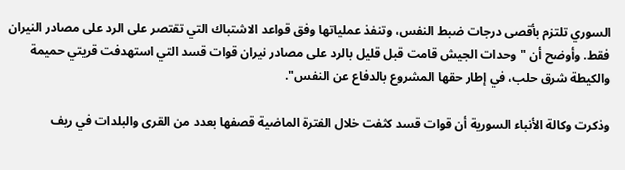السوري تلتزم بأقصى درجات ضبط النفس، وتنفذ عملياتها وفق قواعد الاشتباك التي تقتصر على الرد على مصادر النيران فقط. وأوضح أن "وحدات الجيش قامت قبل قليل بالرد على مصادر نيران قوات قسد التي استهدفت قريتي حميمة والكيطة شرق حلب، في إطار حقها المشروع بالدفاع عن النفس".

وذكرت وكالة الأنباء السورية أن قوات قسد كثفت خلال الفترة الماضية قصفها بعدد من القرى والبلدات في ريف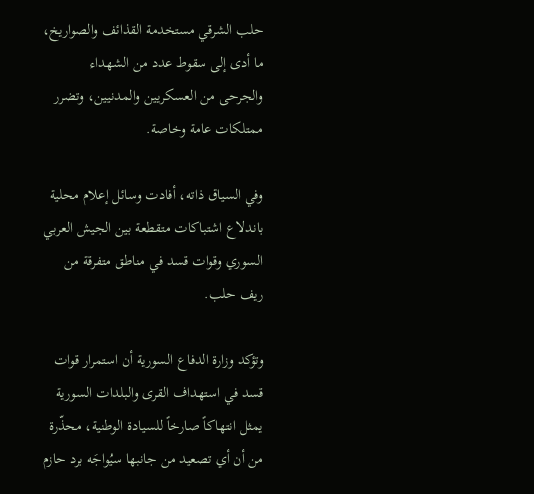حلب الشرقي مستخدمة القذائف والصواريخ، ما أدى إلى سقوط عدد من الشهداء والجرحى من العسكريين والمدنيين، وتضرر ممتلكات عامة وخاصة.

وفي السياق ذاته، أفادت وسائل إعلام محلية باندلاع اشتباكات متقطعة بين الجيش العربي السوري وقوات قسد في مناطق متفرقة من ريف حلب.

وتؤكد وزارة الدفاع السورية أن استمرار قوات قسد في استهداف القرى والبلدات السورية يمثل انتهاكاً صارخاً للسيادة الوطنية، محذّرة من أن أي تصعيد من جانبها سيُواجَه برد حازم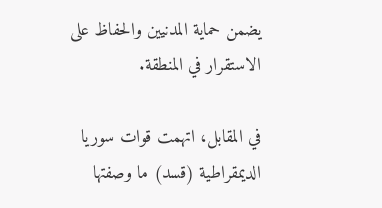يضمن حماية المدنيين والحفاظ على الاستقرار في المنطقة.

في المقابل، اتهمت قوات سوريا الديمقراطية (قسد) ما وصفتها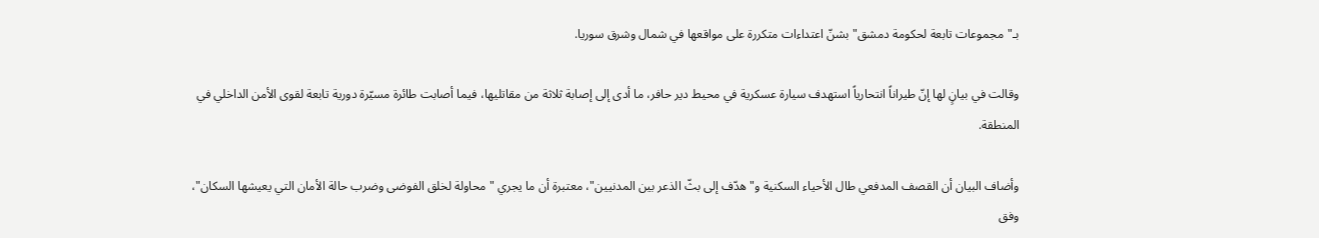بـ"مجموعات تابعة لحكومة دمشق" بشنّ اعتداءات متكررة على مواقعها في شمال وشرق سوريا.

وقالت في بيانٍ لها إنّ طيراناً انتحارياً استهدف سيارة عسكرية في محيط دير حافر، ما أدى إلى إصابة ثلاثة من مقاتليها، فيما أصابت طائرة مسيّرة دورية تابعة لقوى الأمن الداخلي في المنطقة.

وأضاف البيان أن القصف المدفعي طال الأحياء السكنية و"هدّف إلى بثّ الذعر بين المدنيين"، معتبرة أن ما يجري "محاولة لخلق الفوضى وضرب حالة الأمان التي يعيشها السكان"، وفق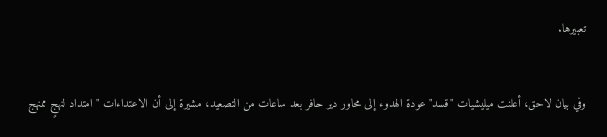تعبيرها.

وفي بيان لاحق، أعلنت ميليشيات "قسد" عودة الهدوء إلى محاور دير حافر بعد ساعات من التصعيد، مشيرة إلى أن الاعتداءات "امتداد لنهجٍ ممنهج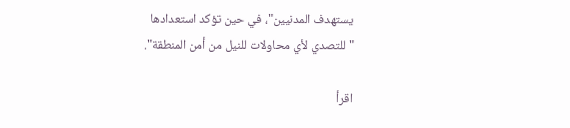يستهدف المدنيين"، في حين تؤكد استعدادها "للتصدي لأي محاولات للنيل من أمن المنطقة".

اقرأ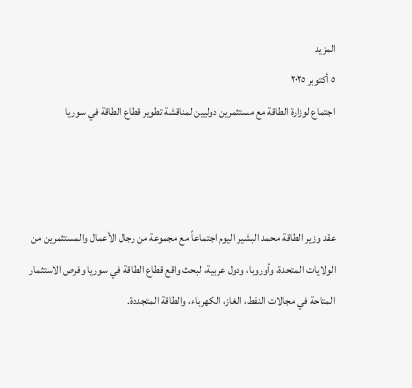المزيد
٥ أكتوبر ٢٠٢٥
اجتماع لوزارة الطاقة مع مستثمرين دوليين لمناقشة تطوير قطاع الطاقة في سوريا



عقد وزير الطاقة محمد البشير اليوم اجتماعاً مع مجموعة من رجال الأعمال والمستثمرين من الولايات المتحدة، وأوروبا، ودول عربية، لبحث واقع قطاع الطاقة في سوريا وفرص الاستثمار المتاحة في مجالات النفط، الغاز، الكهرباء، والطاقة المتجددة.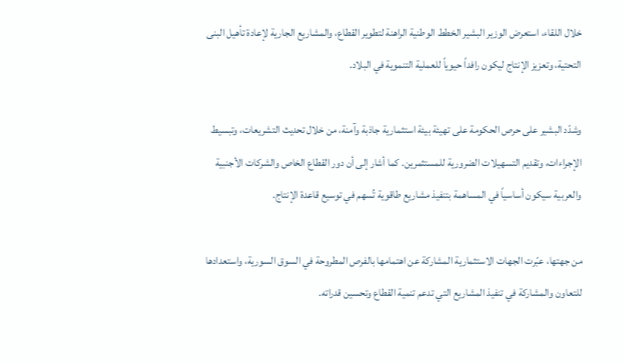خلال اللقاء، استعرض الوزير البشير الخطط الوطنية الراهنة لتطوير القطاع، والمشاريع الجارية لإعادة تأهيل البنى التحتية، وتعزيز الإنتاج ليكون رافداً حيوياً للعملية التنموية في البلاد.

وشدّد البشير على حرص الحكومة على تهيئة بيئة استثمارية جاذبة وآمنة، من خلال تحديث التشريعات، وتبسيط الإجراءات، وتقديم التسهيلات الضرورية للمستثمرين. كما أشار إلى أن دور القطاع الخاص والشركات الأجنبية والعربية سيكون أساسياً في المساهمة بتنفيذ مشاريع طاقوية تُسهم في توسيع قاعدة الإنتاج.

من جهتها، عبّرت الجهات الاستثمارية المشاركة عن اهتمامها بالفرص المطروحة في السوق السورية، واستعدادها للتعاون والمشاركة في تنفيذ المشاريع التي تدعم تنمية القطاع وتحسين قدراته.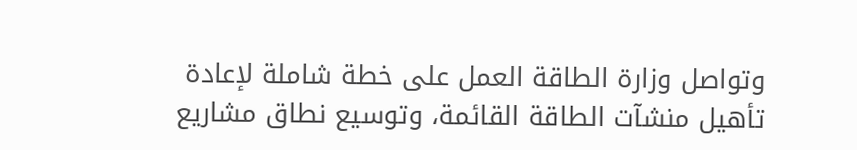وتواصل وزارة الطاقة العمل على خطة شاملة لإعادة تأهيل منشآت الطاقة القائمة، وتوسيع نطاق مشاريع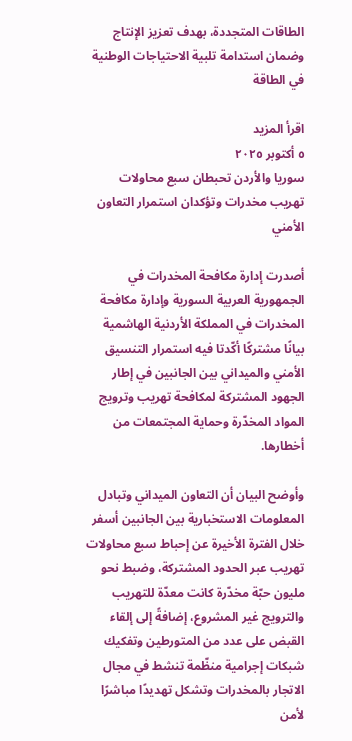الطاقات المتجددة، بهدف تعزيز الإنتاج وضمان استدامة تلبية الاحتياجات الوطنية في الطاقة

اقرأ المزيد
٥ أكتوبر ٢٠٢٥
سوريا والأردن تحبطان سبع محاولات تهريب مخدرات وتؤكدان استمرار التعاون الأمني

أصدرت إدارة مكافحة المخدرات في الجمهورية العربية السورية وإدارة مكافحة المخدرات في المملكة الأردنية الهاشمية بيانًا مشتركًا أكّدتا فيه استمرار التنسيق الأمني والميداني بين الجانبين في إطار الجهود المشتركة لمكافحة تهريب وترويج المواد المخدّرة وحماية المجتمعات من أخطارها.

وأوضح البيان أن التعاون الميداني وتبادل المعلومات الاستخبارية بين الجانبين أسفر خلال الفترة الأخيرة عن إحباط سبع محاولات تهريب عبر الحدود المشتركة، وضبط نحو مليون حبّة مخدّرة كانت معدّة للتهريب والترويج غير المشروع، إضافةً إلى إلقاء القبض على عدد من المتورطين وتفكيك شبكات إجرامية منظّمة تنشط في مجال الاتجار بالمخدرات وتشكل تهديدًا مباشرًا لأمن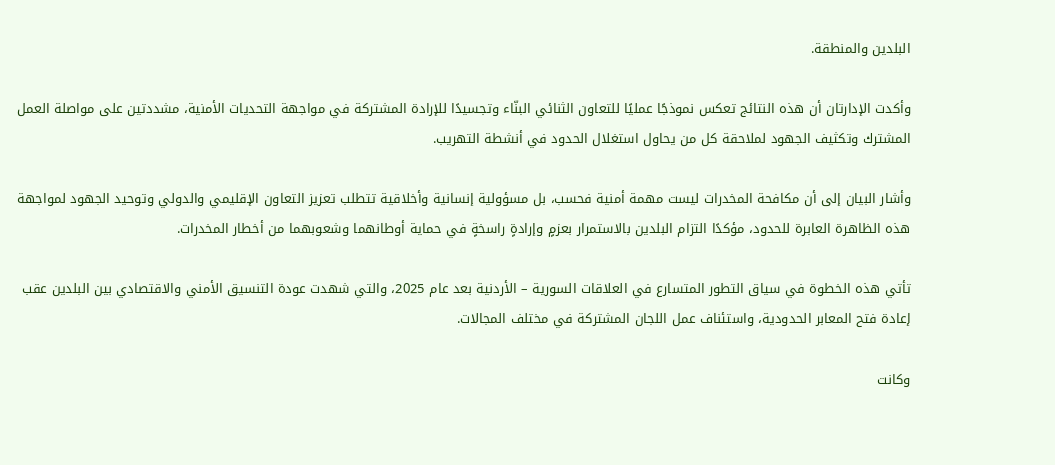البلدين والمنطقة.

وأكدت الإدارتان أن هذه النتائج تعكس نموذجًا عمليًا للتعاون الثنائي البنّاء وتجسيدًا للإرادة المشتركة في مواجهة التحديات الأمنية، مشددتين على مواصلة العمل المشترك وتكثيف الجهود لملاحقة كل من يحاول استغلال الحدود في أنشطة التهريب.

وأشار البيان إلى أن مكافحة المخدرات ليست مهمة أمنية فحسب، بل مسؤولية إنسانية وأخلاقية تتطلب تعزيز التعاون الإقليمي والدولي وتوحيد الجهود لمواجهة هذه الظاهرة العابرة للحدود، مؤكدًا التزام البلدين بالاستمرار بعزمٍ وإرادةٍ راسخةٍ في حماية أوطانهما وشعوبهما من أخطار المخدرات.

تأتي هذه الخطوة في سياق التطور المتسارع في العلاقات السورية – الأردنية بعد عام 2025، والتي شهدت عودة التنسيق الأمني والاقتصادي بين البلدين عقب إعادة فتح المعابر الحدودية، واستئناف عمل اللجان المشتركة في مختلف المجالات.

وكانت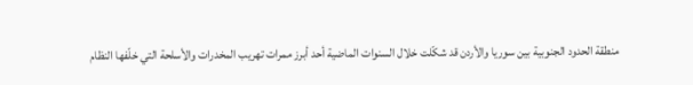منطقة الحدود الجنوبية بين سوريا والأردن قد شكّلت خلال السنوات الماضية أحد أبرز ممرات تهريب المخدرات والأسلحة التي خلّفها النظام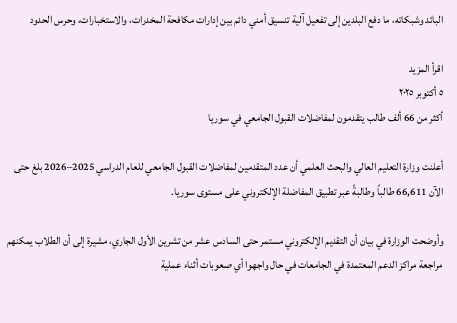البائد وشبكاته، ما دفع البلدين إلى تفعيل آلية تنسيق أمني دائم بين إدارات مكافحة المخدرات، والاستخبارات، وحرس الحدود

اقرأ المزيد
٥ أكتوبر ٢٠٢٥
أكثر من 66 ألف طالب يتقدمون لمفاضلات القبول الجامعي في سوريا

أعلنت وزارة التعليم العالي والبحث العلمي أن عدد المتقدمين لمفاضلات القبول الجامعي للعام الدراسي 2025–2026 بلغ حتى الآن 66,611 طالباً وطالبةً عبر تطبيق المفاضلة الإلكتروني على مستوى سوريا.

وأوضحت الوزارة في بيان أن التقديم الإلكتروني مستمر حتى السادس عشر من تشرين الأول الجاري، مشيرة إلى أن الطلاب يمكنهم مراجعة مراكز الدعم المعتمدة في الجامعات في حال واجهوا أي صعوبات أثناء عملية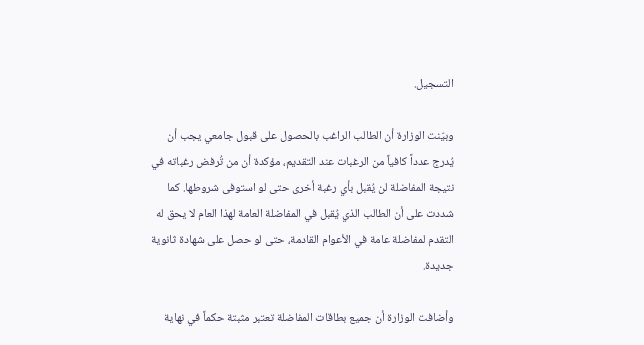التسجيل.

وبيّنت الوزارة أن الطالب الراغب بالحصول على قبول جامعي يجب أن يُدرج عدداً كافياً من الرغبات عند التقديم، مؤكدة أن من تُرفض رغباته في نتيجة المفاضلة لن يُقبل بأي رغبة أخرى حتى لو استوفى شروطها. كما شددت على أن الطالب الذي يُقبل في المفاضلة العامة لهذا العام لا يحق له التقدم لمفاضلة عامة في الأعوام القادمة، حتى لو حصل على شهادة ثانوية جديدة.

وأضافت الوزارة أن جميع بطاقات المفاضلة تعتبر مثبتة حكماً في نهاية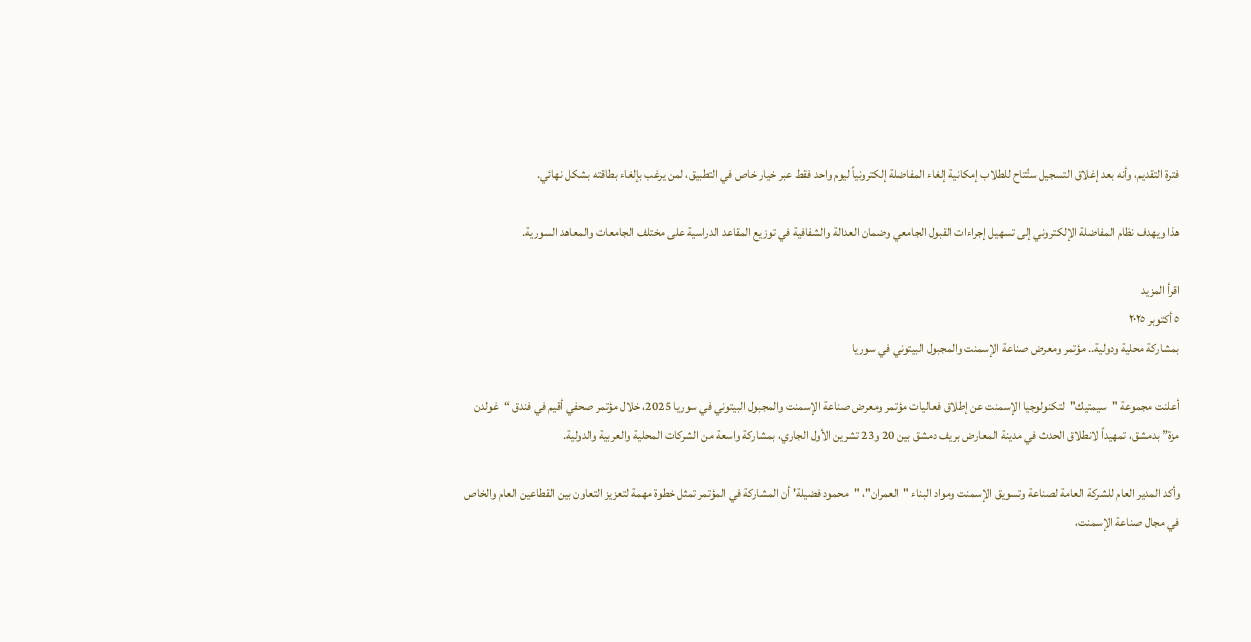فترة التقديم، وأنه بعد إغلاق التسجيل ستُتاح للطلاب إمكانية إلغاء المفاضلة إلكترونياً ليوم واحد فقط عبر خيار خاص في التطبيق، لمن يرغب بإلغاء بطاقته بشكل نهائي.

هذا ويهدف نظام المفاضلة الإلكتروني إلى تسهيل إجراءات القبول الجامعي وضمان العدالة والشفافية في توزيع المقاعد الدراسية على مختلف الجامعات والمعاهد السورية.

اقرأ المزيد
٥ أكتوبر ٢٠٢٥
بمشاركة محلية ودولية.. مؤتمر ومعرض صناعة الإسمنت والمجبول البيتوني في سوريا

أعلنت مجموعة "سيمتيك"لتكنولوجيا الإسمنت عن إطلاق فعاليات مؤتمر ومعرض صناعة الإسمنت والمجبول البيتوني في سوريا 2025، خلال مؤتمر صحفي أقيم في فندق “غولدن مزة” بدمشق، تمهيداً لانطلاق الحدث في مدينة المعارض بريف دمشق بين 20 و23 تشرين الأول الجاري، بمشاركة واسعة من الشركات المحلية والعربية والدولية.

وأكد المدير العام للشركة العامة لصناعة وتسويق الإسمنت ومواد البناء "العمران"، "محمود فضيلة' أن المشاركة في المؤتمر تمثل خطوة مهمة لتعزيز التعاون بين القطاعين العام والخاص في مجال صناعة الإسمنت،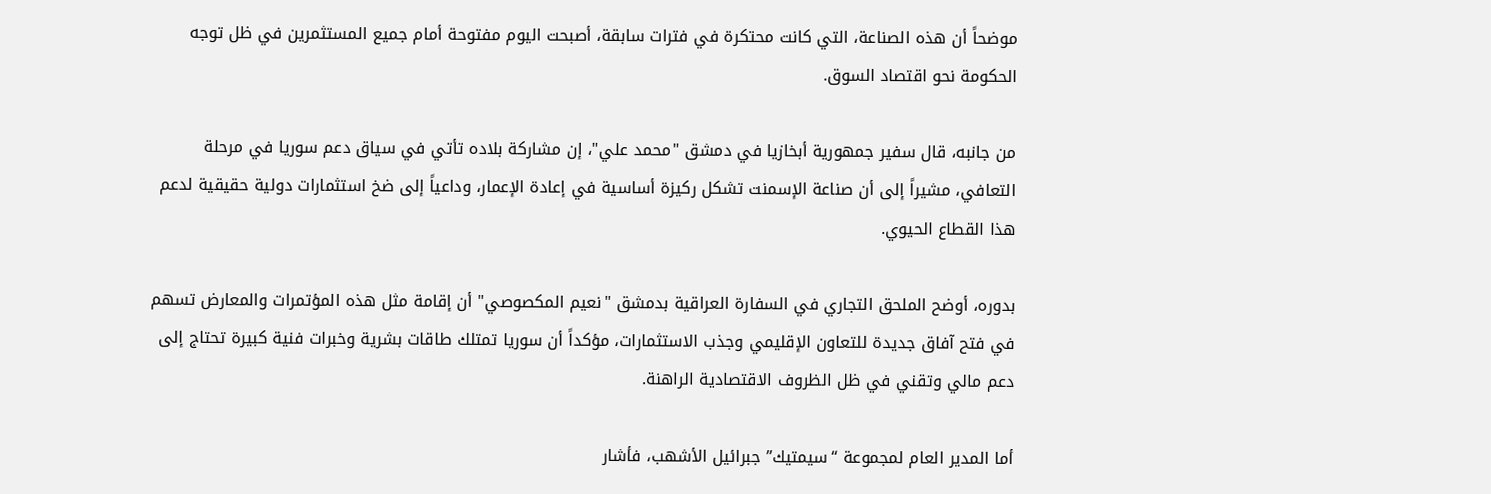موضحاً أن هذه الصناعة، التي كانت محتكرة في فترات سابقة، أصبحت اليوم مفتوحة أمام جميع المستثمرين في ظل توجه الحكومة نحو اقتصاد السوق.

من جانبه، قال سفير جمهورية أبخازيا في دمشق "محمد علي"، إن مشاركة بلاده تأتي في سياق دعم سوريا في مرحلة التعافي، مشيراً إلى أن صناعة الإسمنت تشكل ركيزة أساسية في إعادة الإعمار، وداعياً إلى ضخ استثمارات دولية حقيقية لدعم هذا القطاع الحيوي.

بدوره، أوضح الملحق التجاري في السفارة العراقية بدمشق "نعيم المكصوصي" أن إقامة مثل هذه المؤتمرات والمعارض تسهم في فتح آفاق جديدة للتعاون الإقليمي وجذب الاستثمارات، مؤكداً أن سوريا تمتلك طاقات بشرية وخبرات فنية كبيرة تحتاج إلى دعم مالي وتقني في ظل الظروف الاقتصادية الراهنة.

أما المدير العام لمجموعة “سيمتيك” جبرائيل الأشهب، فأشار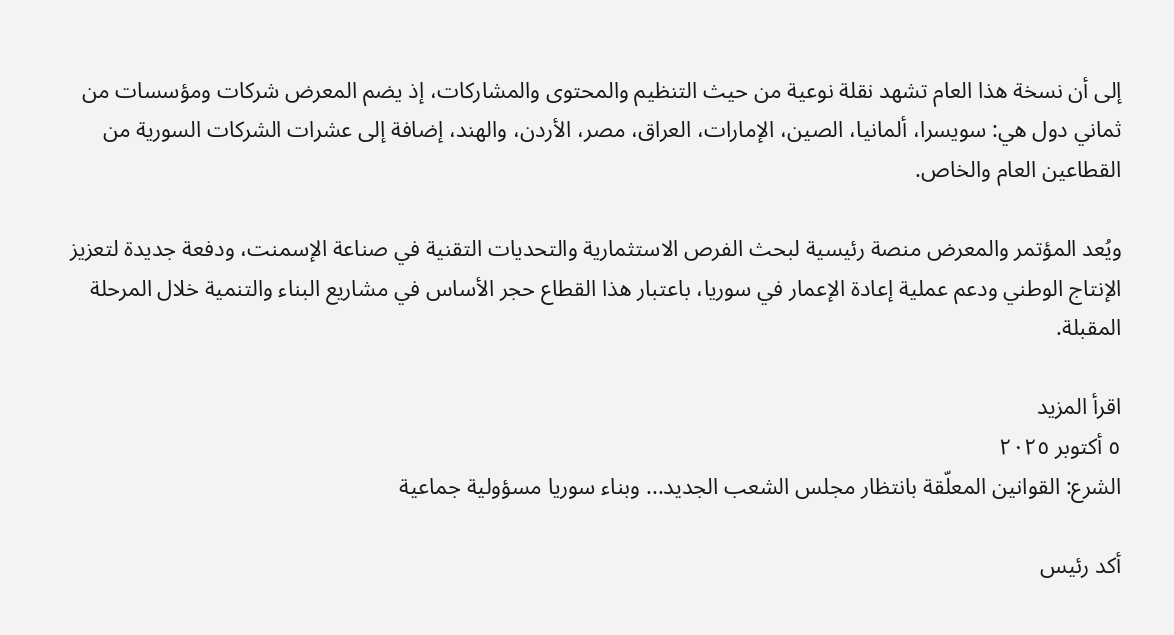إلى أن نسخة هذا العام تشهد نقلة نوعية من حيث التنظيم والمحتوى والمشاركات، إذ يضم المعرض شركات ومؤسسات من ثماني دول هي: سويسرا، ألمانيا، الصين، الإمارات، العراق، مصر، الأردن، والهند، إضافة إلى عشرات الشركات السورية من القطاعين العام والخاص.

ويُعد المؤتمر والمعرض منصة رئيسية لبحث الفرص الاستثمارية والتحديات التقنية في صناعة الإسمنت، ودفعة جديدة لتعزيز الإنتاج الوطني ودعم عملية إعادة الإعمار في سوريا، باعتبار هذا القطاع حجر الأساس في مشاريع البناء والتنمية خلال المرحلة المقبلة.

اقرأ المزيد
٥ أكتوبر ٢٠٢٥
الشرع: القوانين المعلّقة بانتظار مجلس الشعب الجديد... وبناء سوريا مسؤولية جماعية

أكد رئيس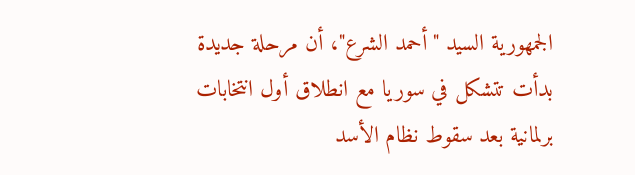الجمهورية السيد "أحمد الشرع"، أن مرحلة جديدة بدأت تتشكل في سوريا مع انطلاق أول انتخابات برلمانية بعد سقوط نظام الأسد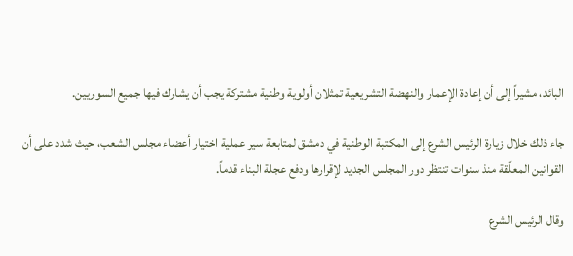البائد، مشيراً إلى أن إعادة الإعمار والنهضة التشريعية تمثلان أولوية وطنية مشتركة يجب أن يشارك فيها جميع السوريين.

جاء ذلك خلال زيارة الرئيس الشرع إلى المكتبة الوطنية في دمشق لمتابعة سير عملية اختيار أعضاء مجلس الشعب، حيث شدد على أن القوانين المعلّقة منذ سنوات تنتظر دور المجلس الجديد لإقرارها ودفع عجلة البناء قدماً.

وقال الرئيس الشرع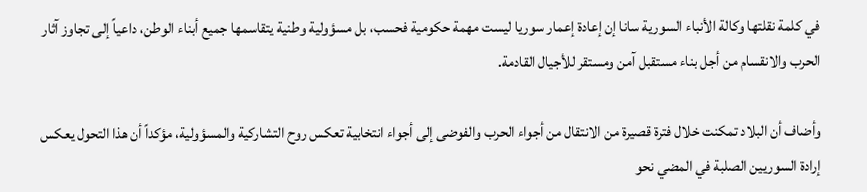في كلمة نقلتها وكالة الأنباء السورية سانا إن إعادة إعمار سوريا ليست مهمة حكومية فحسب، بل مسؤولية وطنية يتقاسمها جميع أبناء الوطن، داعياً إلى تجاوز آثار الحرب والانقسام من أجل بناء مستقبل آمن ومستقر للأجيال القادمة.

وأضاف أن البلاد تمكنت خلال فترة قصيرة من الانتقال من أجواء الحرب والفوضى إلى أجواء انتخابية تعكس روح التشاركية والمسؤولية، مؤكداً أن هذا التحول يعكس إرادة السوريين الصلبة في المضي نحو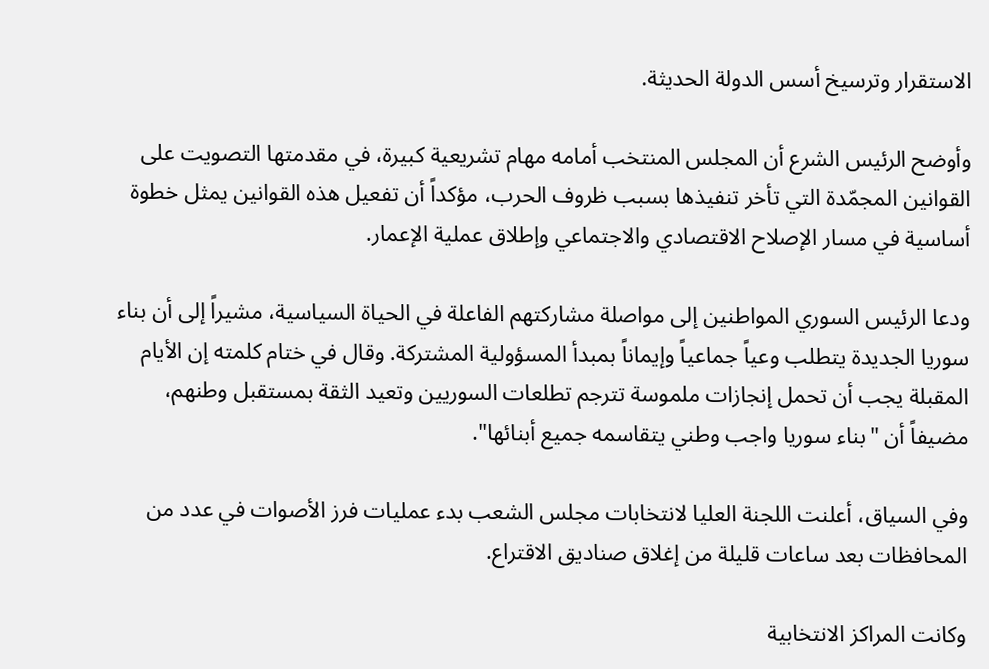الاستقرار وترسيخ أسس الدولة الحديثة.

وأوضح الرئيس الشرع أن المجلس المنتخب أمامه مهام تشريعية كبيرة، في مقدمتها التصويت على القوانين المجمّدة التي تأخر تنفيذها بسبب ظروف الحرب، مؤكداً أن تفعيل هذه القوانين يمثل خطوة أساسية في مسار الإصلاح الاقتصادي والاجتماعي وإطلاق عملية الإعمار.

ودعا الرئيس السوري المواطنين إلى مواصلة مشاركتهم الفاعلة في الحياة السياسية، مشيراً إلى أن بناء سوريا الجديدة يتطلب وعياً جماعياً وإيماناً بمبدأ المسؤولية المشتركة. وقال في ختام كلمته إن الأيام المقبلة يجب أن تحمل إنجازات ملموسة تترجم تطلعات السوريين وتعيد الثقة بمستقبل وطنهم، مضيفاً أن "بناء سوريا واجب وطني يتقاسمه جميع أبنائها".

وفي السياق، أعلنت اللجنة العليا لانتخابات مجلس الشعب بدء عمليات فرز الأصوات في عدد من المحافظات بعد ساعات قليلة من إغلاق صناديق الاقتراع.

وكانت المراكز الانتخابية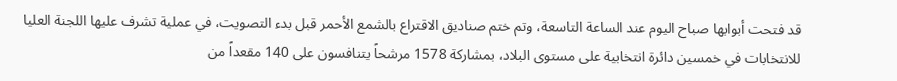قد فتحت أبوابها صباح اليوم عند الساعة التاسعة، وتم ختم صناديق الاقتراع بالشمع الأحمر قبل بدء التصويت، في عملية تشرف عليها اللجنة العليا للانتخابات في خمسين دائرة انتخابية على مستوى البلاد، بمشاركة 1578 مرشحاً يتنافسون على 140 مقعداً من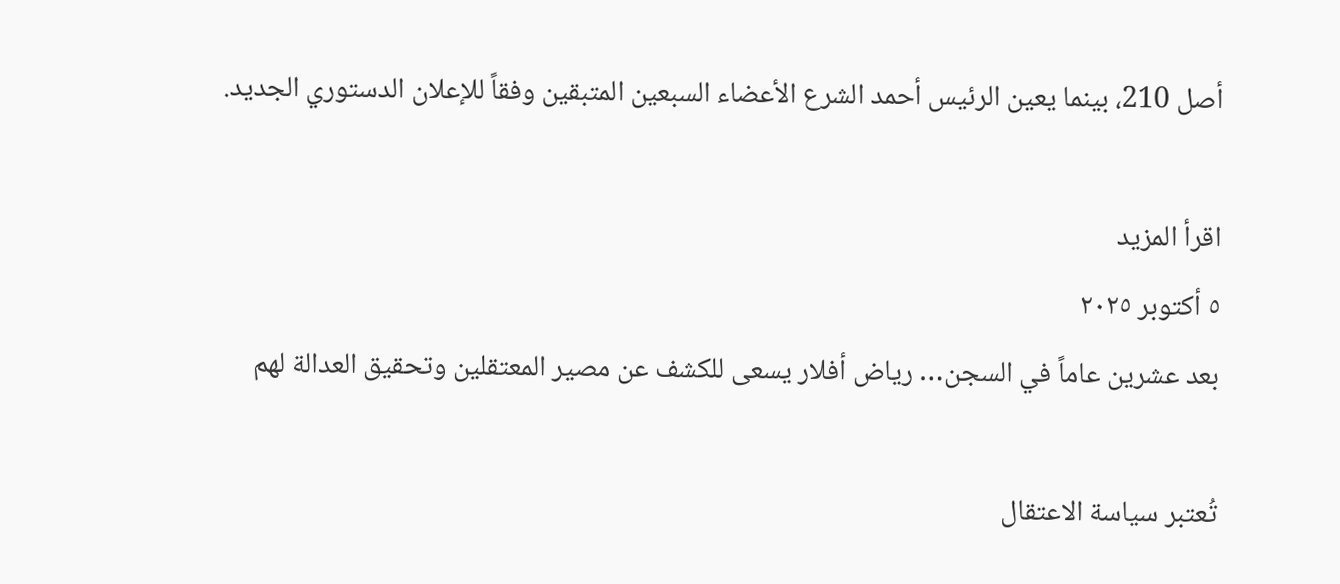أصل 210، بينما يعين الرئيس أحمد الشرع الأعضاء السبعين المتبقين وفقاً للإعلان الدستوري الجديد.

اقرأ المزيد
٥ أكتوبر ٢٠٢٥
بعد عشرين عاماً في السجن… رياض أفلار يسعى للكشف عن مصير المعتقلين وتحقيق العدالة لهم

تُعتبر سياسة الاعتقال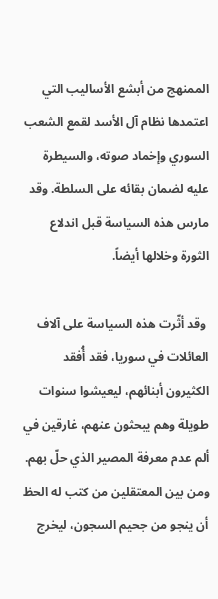الممنهج من أبشع الأساليب التي اعتمدها نظام آل الأسد لقمع الشعب السوري وإخماد صوته، والسيطرة عليه لضمان بقائه على السلطة. وقد مارس هذه السياسة قبل اندلاع الثورة وخلالها أيضاً.

 وقد أثّرت هذه السياسة على آلاف العائلات في سوريا، فقد أُفقد الكثيرون أبنائهم، ليعيشوا سنوات طويلة وهم يبحثون عنهم، غارقين في ألم عدم معرفة المصير الذي حلّ بهم. ومن بين المعتقلين من كتب له الحظ أن ينجو من جحيم السجون، ليخرج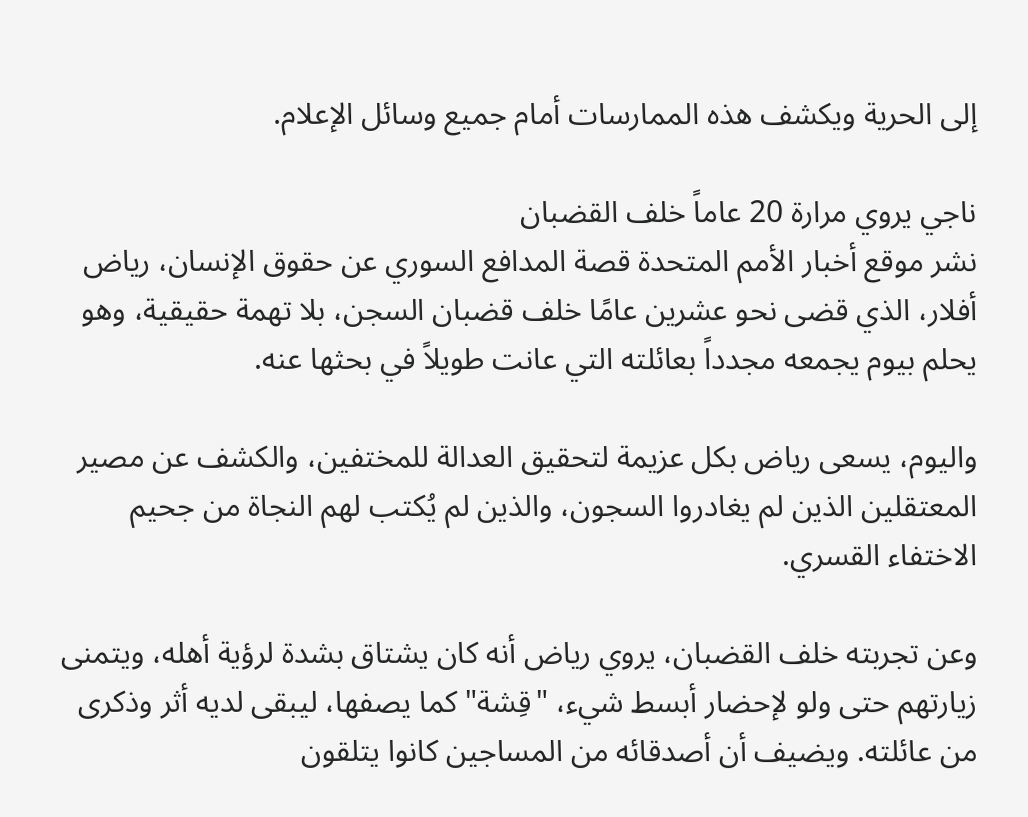إلى الحرية ويكشف هذه الممارسات أمام جميع وسائل الإعلام.

ناجي يروي مرارة 20 عاماً خلف القضبان
نشر موقع أخبار الأمم المتحدة قصة المدافع السوري عن حقوق الإنسان، رياض أفلار، الذي قضى نحو عشرين عامًا خلف قضبان السجن، بلا تهمة حقيقية، وهو يحلم بيوم يجمعه مجدداً بعائلته التي عانت طويلاً في بحثها عنه.

واليوم، يسعى رياض بكل عزيمة لتحقيق العدالة للمختفين، والكشف عن مصير المعتقلين الذين لم يغادروا السجون، والذين لم يُكتب لهم النجاة من جحيم الاختفاء القسري.

وعن تجربته خلف القضبان، يروي رياض أنه كان يشتاق بشدة لرؤية أهله، ويتمنى زيارتهم حتى ولو لإحضار أبسط شيء، "قِشة" كما يصفها، ليبقى لديه أثر وذكرى من عائلته. ويضيف أن أصدقائه من المساجين كانوا يتلقون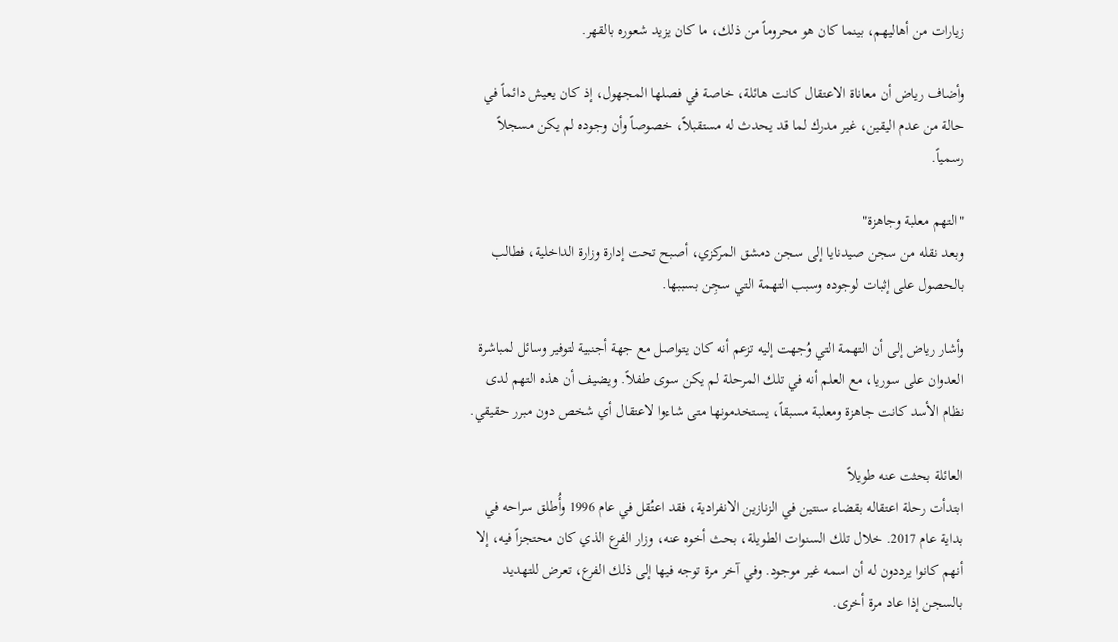زيارات من أهاليهم، بينما كان هو محروماً من ذلك، ما كان يزيد شعوره بالقهر.

وأضاف رياض أن معاناة الاعتقال كانت هائلة، خاصة في فصلها المجهول، إذ كان يعيش دائماً في حالة من عدم اليقين، غير مدرك لما قد يحدث له مستقبلاً، خصوصاً وأن وجوده لم يكن مسجلاً رسمياً.

"التهم معلبة وجاهزة"
وبعد نقله من سجن صيدنايا إلى سجن دمشق المركزي، أصبح تحت إدارة وزارة الداخلية، فطالب بالحصول على إثبات لوجوده وسبب التهمة التي سجِن بسببها.

وأشار رياض إلى أن التهمة التي وُجهت إليه تزعم أنه كان يتواصل مع جهة أجنبية لتوفير وسائل لمباشرة العدوان على سوريا، مع العلم أنه في تلك المرحلة لم يكن سوى طفلاً. ويضيف أن هذه التهم لدى نظام الأسد كانت جاهزة ومعلبة مسبقاً، يستخدمونها متى شاءوا لاعتقال أي شخص دون مبرر حقيقي.

العائلة بحثت عنه طويلاً
ابتدأت رحلة اعتقاله بقضاء سنتين في الزنازين الانفرادية، فقد اعتُقل في عام 1996 وأُطلق سراحه في بداية عام 2017. خلال تلك السنوات الطويلة، بحث أخوه عنه، وزار الفرع الذي كان محتجزاً فيه، إلا أنهم كانوا يرددون له أن اسمه غير موجود. وفي آخر مرة توجه فيها إلى ذلك الفرع، تعرض للتهديد بالسجن إذا عاد مرة أخرى.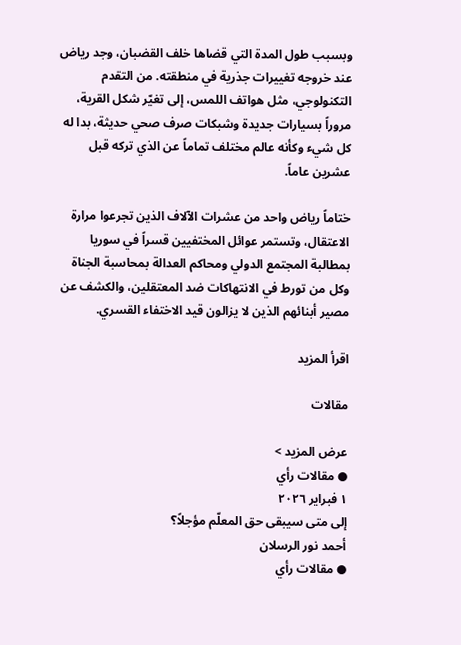وبسبب طول المدة التي قضاها خلف القضبان، وجد رياض عند خروجه تغييرات جذرية في منطقته. من التقدم التكنولوجي، مثل هواتف اللمس، إلى تغيّر شكل القرية، مروراً بسيارات جديدة وشبكات صرف صحي حديثة، بدا له كل شيء وكأنه عالم مختلف تماماً عن الذي تركه قبل عشرين عاماً.

ختاماً رياض واحد من عشرات الآلاف الذين تجرعوا مرارة الاعتقال، وتستمر عوائل المختفيين قسراً في سوريا بمطالبة المجتمع الدولي ومحاكم العدالة بمحاسبة الجناة وكل من تورط في الانتهاكات ضد المعتقلين، والكشف عن مصير أبنائهم الذين لا يزالون قيد الاختفاء القسري.

اقرأ المزيد

مقالات

عرض المزيد >
● مقالات رأي
١ فبراير ٢٠٢٦
إلى متى سيبقى حق المعلّم مؤجلاً؟
أحمد نور الرسلان
● مقالات رأي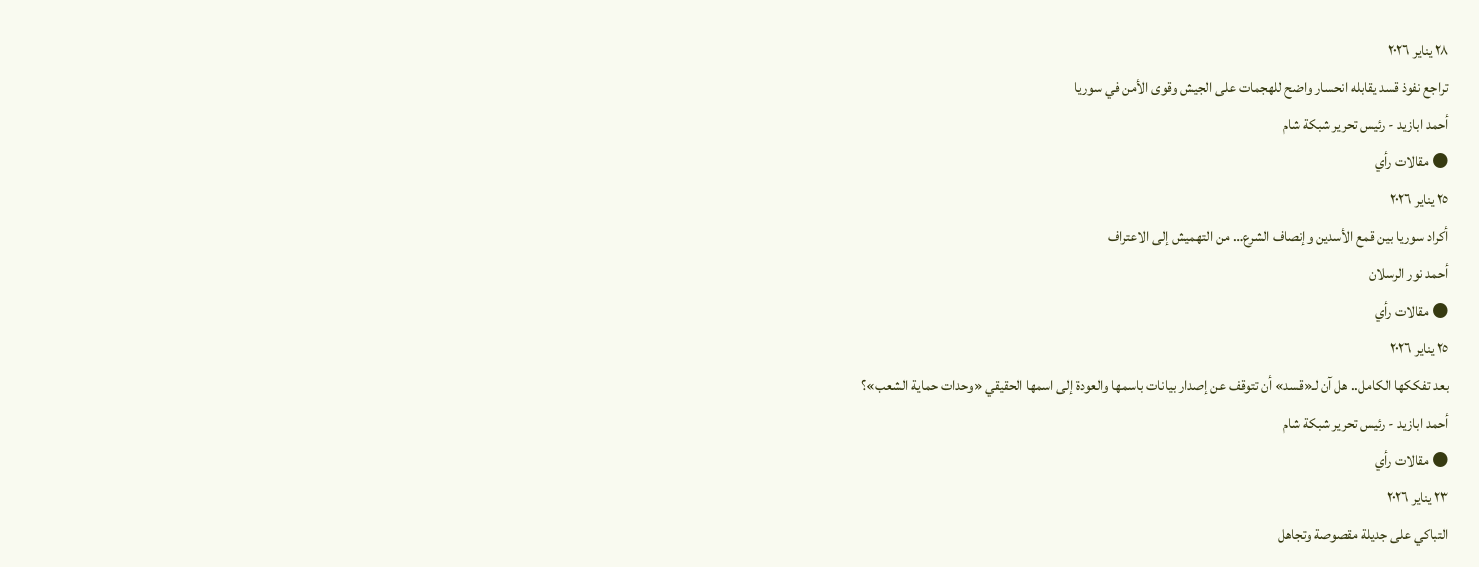٢٨ يناير ٢٠٢٦
تراجع نفوذ قسد يقابله انحسار واضح للهجمات على الجيش وقوى الأمن في سوريا
أحمد ابازيد - رئيس تحرير شبكة شام
● مقالات رأي
٢٥ يناير ٢٠٢٦
أكراد سوريا بين قمع الأسدين وإنصاف الشرع… من التهميش إلى الاعتراف
أحمد نور الرسلان
● مقالات رأي
٢٥ يناير ٢٠٢٦
بعد تفككها الكامل.. هل آن لـ«قسد» أن تتوقف عن إصدار بيانات باسمها والعودة إلى اسمها الحقيقي «وحدات حماية الشعب»؟
أحمد ابازيد - رئيس تحرير شبكة شام
● مقالات رأي
٢٣ يناير ٢٠٢٦
التباكي على جديلة مقصوصة وتجاهل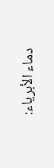دماء الأبرياء: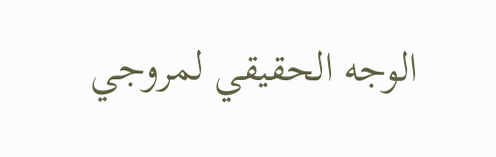الوجه الحقيقي لمروجي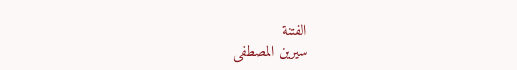الفتنة
سيرين المصطفى